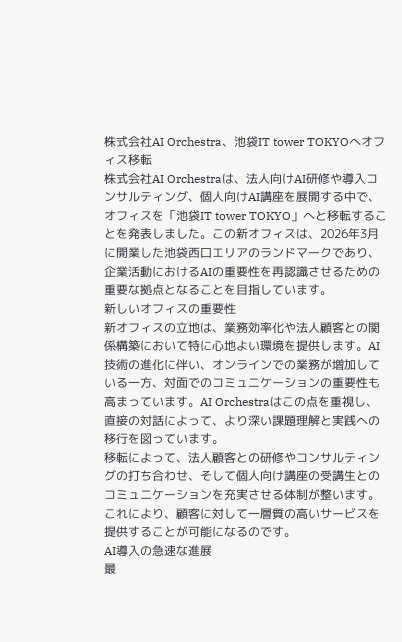株式会社AI Orchestra、池袋IT tower TOKYOへオフィス移転
株式会社AI Orchestraは、法人向けAI研修や導入コンサルティング、個人向けAI講座を展開する中で、オフィスを「池袋IT tower TOKYO」へと移転することを発表しました。この新オフィスは、2026年3月に開業した池袋西口エリアのランドマークであり、企業活動におけるAIの重要性を再認識させるための重要な拠点となることを目指しています。
新しいオフィスの重要性
新オフィスの立地は、業務効率化や法人顧客との関係構築において特に心地よい環境を提供します。AI技術の進化に伴い、オンラインでの業務が増加している一方、対面でのコミュニケーションの重要性も高まっています。AI Orchestraはこの点を重視し、直接の対話によって、より深い課題理解と実践への移行を図っています。
移転によって、法人顧客との研修やコンサルティングの打ち合わせ、そして個人向け講座の受講生とのコミュニケーションを充実させる体制が整います。これにより、顧客に対して一層質の高いサービスを提供することが可能になるのです。
AI導入の急速な進展
最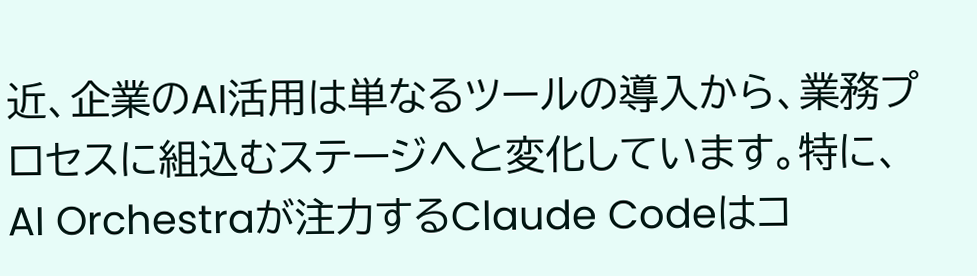近、企業のAI活用は単なるツールの導入から、業務プロセスに組込むステージへと変化しています。特に、AI Orchestraが注力するClaude Codeはコ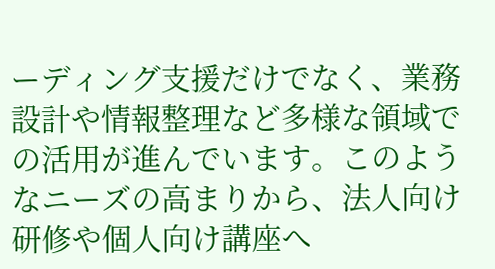ーディング支援だけでなく、業務設計や情報整理など多様な領域での活用が進んでいます。このようなニーズの高まりから、法人向け研修や個人向け講座へ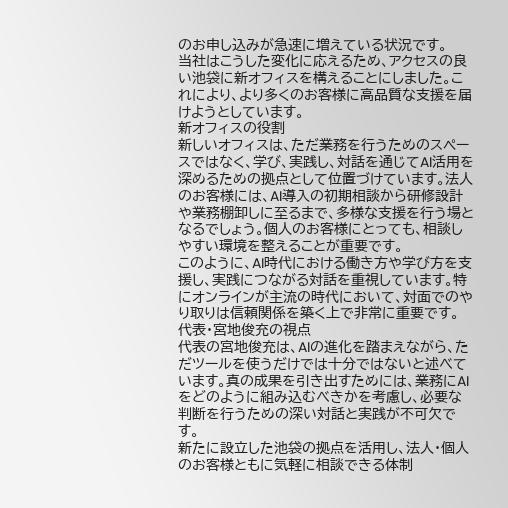のお申し込みが急速に増えている状況です。
当社はこうした変化に応えるため、アクセスの良い池袋に新オフィスを構えることにしました。これにより、より多くのお客様に高品質な支援を届けようとしています。
新オフィスの役割
新しいオフィスは、ただ業務を行うためのスペースではなく、学び、実践し、対話を通じてAI活用を深めるための拠点として位置づけています。法人のお客様には、AI導入の初期相談から研修設計や業務棚卸しに至るまで、多様な支援を行う場となるでしょう。個人のお客様にとっても、相談しやすい環境を整えることが重要です。
このように、AI時代における働き方や学び方を支援し、実践につながる対話を重視しています。特にオンラインが主流の時代において、対面でのやり取りは信頼関係を築く上で非常に重要です。
代表・宮地俊充の視点
代表の宮地俊充は、AIの進化を踏まえながら、ただツールを使うだけでは十分ではないと述べています。真の成果を引き出すためには、業務にAIをどのように組み込むべきかを考慮し、必要な判断を行うための深い対話と実践が不可欠です。
新たに設立した池袋の拠点を活用し、法人・個人のお客様ともに気軽に相談できる体制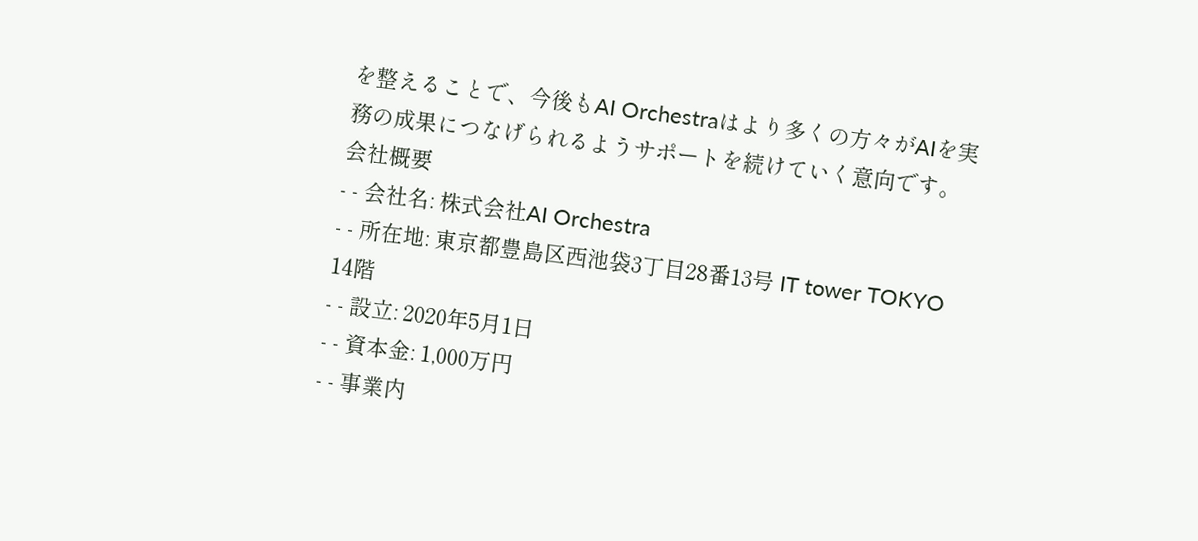を整えることで、今後もAI Orchestraはより多くの方々がAIを実務の成果につなげられるようサポートを続けていく意向です。
会社概要
- - 会社名: 株式会社AI Orchestra
- - 所在地: 東京都豊島区西池袋3丁目28番13号 IT tower TOKYO 14階
- - 設立: 2020年5月1日
- - 資本金: 1,000万円
- - 事業内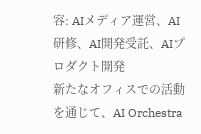容: AIメディア運営、AI研修、AI開発受託、AIプロダクト開発
新たなオフィスでの活動を通じて、AI Orchestra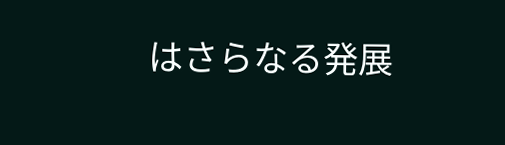はさらなる発展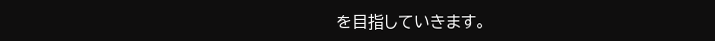を目指していきます。